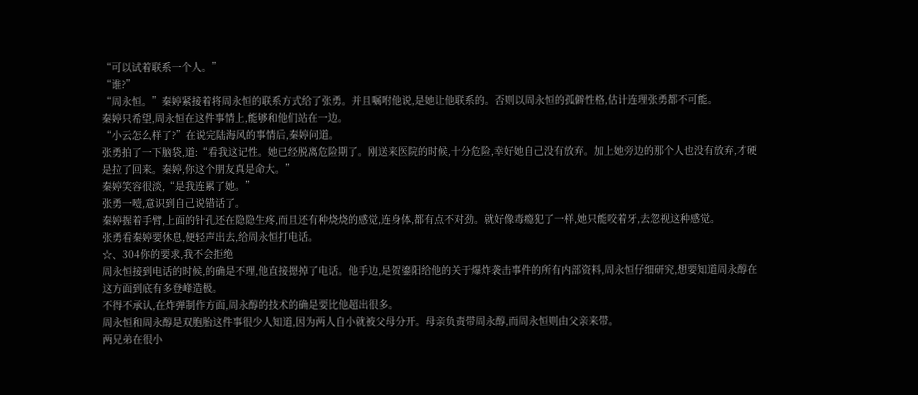“可以试着联系一个人。”
“谁?”
“周永恒。”秦婷紧接着将周永恒的联系方式给了张勇。并且嘱咐他说,是她让他联系的。否则以周永恒的孤僻性格,估计连理张勇都不可能。
秦婷只希望,周永恒在这件事情上,能够和他们站在一边。
“小云怎么样了?”在说完陆海风的事情后,秦婷问道。
张勇拍了一下脑袋,道:“看我这记性。她已经脱离危险期了。刚送来医院的时候,十分危险,幸好她自己没有放弃。加上她旁边的那个人也没有放弃,才硬是拉了回来。秦婷,你这个朋友真是命大。”
秦婷笑容很淡,“是我连累了她。”
张勇一噎,意识到自己说错话了。
秦婷握着手臂,上面的针孔还在隐隐生疼,而且还有种烧烧的感觉,连身体,都有点不对劲。就好像毒瘾犯了一样,她只能咬着牙,去忽视这种感觉。
张勇看秦婷要休息,便轻声出去,给周永恒打电话。
☆、304你的要求,我不会拒绝
周永恒接到电话的时候,的确是不理,他直接摁掉了电话。他手边,是贺鎏阳给他的关于爆炸袭击事件的所有内部资料,周永恒仔细研究,想要知道周永醇在这方面到底有多登峰造极。
不得不承认,在炸弹制作方面,周永醇的技术的确是要比他超出很多。
周永恒和周永醇是双胞胎这件事很少人知道,因为两人自小就被父母分开。母亲负责带周永醇,而周永恒则由父亲来带。
两兄弟在很小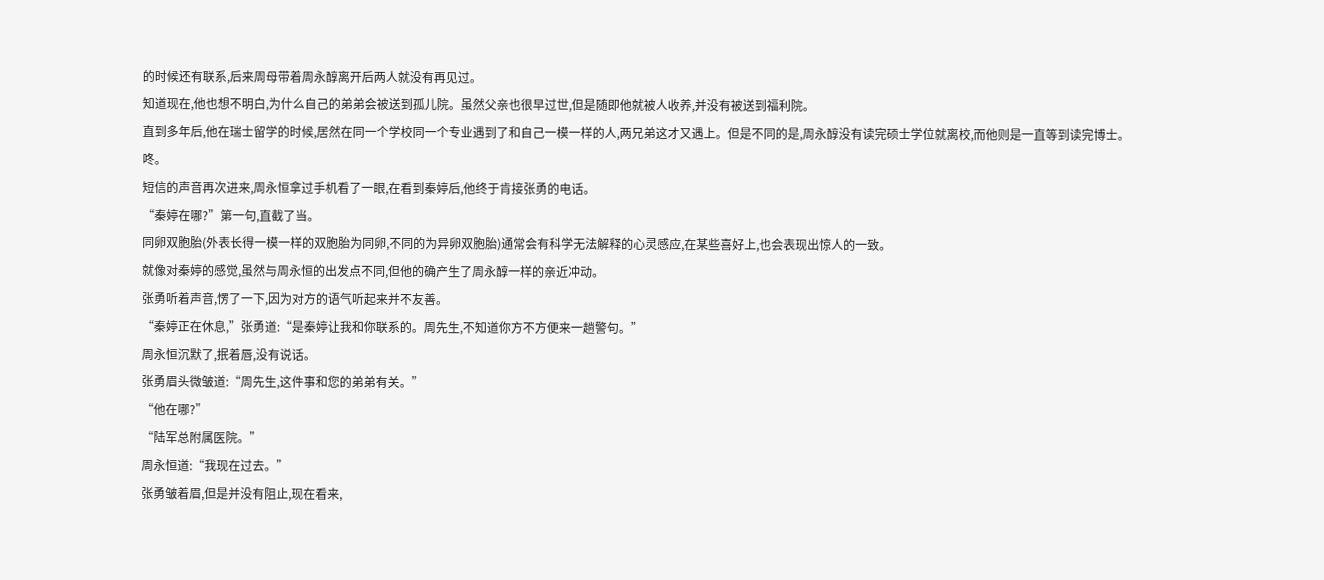的时候还有联系,后来周母带着周永醇离开后两人就没有再见过。
知道现在,他也想不明白,为什么自己的弟弟会被送到孤儿院。虽然父亲也很早过世,但是随即他就被人收养,并没有被送到福利院。
直到多年后,他在瑞士留学的时候,居然在同一个学校同一个专业遇到了和自己一模一样的人,两兄弟这才又遇上。但是不同的是,周永醇没有读完硕士学位就离校,而他则是一直等到读完博士。
咚。
短信的声音再次进来,周永恒拿过手机看了一眼,在看到秦婷后,他终于肯接张勇的电话。
“秦婷在哪?”第一句,直截了当。
同卵双胞胎(外表长得一模一样的双胞胎为同卵,不同的为异卵双胞胎)通常会有科学无法解释的心灵感应,在某些喜好上,也会表现出惊人的一致。
就像对秦婷的感觉,虽然与周永恒的出发点不同,但他的确产生了周永醇一样的亲近冲动。
张勇听着声音,愣了一下,因为对方的语气听起来并不友善。
“秦婷正在休息,”张勇道:“是秦婷让我和你联系的。周先生,不知道你方不方便来一趟警句。”
周永恒沉默了,抿着唇,没有说话。
张勇眉头微皱道:“周先生,这件事和您的弟弟有关。”
“他在哪?”
“陆军总附属医院。”
周永恒道:“我现在过去。”
张勇皱着眉,但是并没有阻止,现在看来,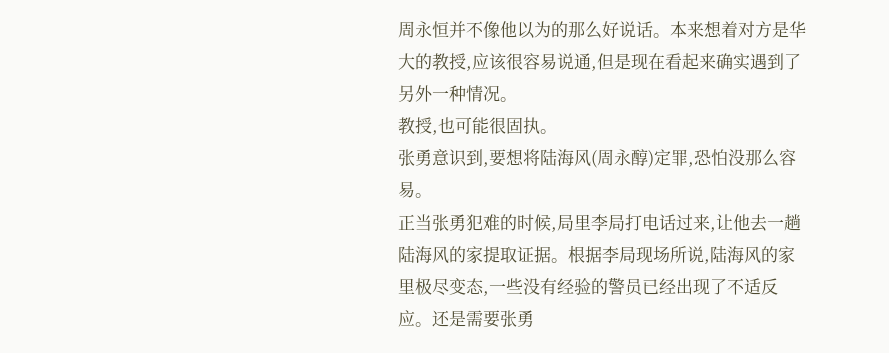周永恒并不像他以为的那么好说话。本来想着对方是华大的教授,应该很容易说通,但是现在看起来确实遇到了另外一种情况。
教授,也可能很固执。
张勇意识到,要想将陆海风(周永醇)定罪,恐怕没那么容易。
正当张勇犯难的时候,局里李局打电话过来,让他去一趟陆海风的家提取证据。根据李局现场所说,陆海风的家里极尽变态,一些没有经验的警员已经出现了不适反应。还是需要张勇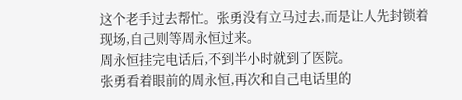这个老手过去帮忙。张勇没有立马过去,而是让人先封锁着现场,自己则等周永恒过来。
周永恒挂完电话后,不到半小时就到了医院。
张勇看着眼前的周永恒,再次和自己电话里的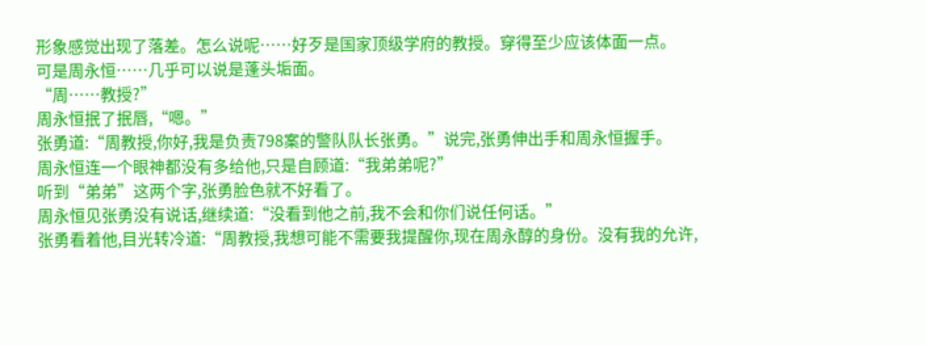形象感觉出现了落差。怎么说呢……好歹是国家顶级学府的教授。穿得至少应该体面一点。
可是周永恒……几乎可以说是蓬头垢面。
“周……教授?”
周永恒抿了抿唇,“嗯。”
张勇道:“周教授,你好,我是负责798案的警队队长张勇。”说完,张勇伸出手和周永恒握手。
周永恒连一个眼神都没有多给他,只是自顾道:“我弟弟呢?”
听到“弟弟”这两个字,张勇脸色就不好看了。
周永恒见张勇没有说话,继续道:“没看到他之前,我不会和你们说任何话。”
张勇看着他,目光转冷道:“周教授,我想可能不需要我提醒你,现在周永醇的身份。没有我的允许,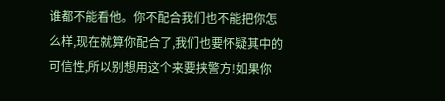谁都不能看他。你不配合我们也不能把你怎么样,现在就算你配合了,我们也要怀疑其中的可信性,所以别想用这个来要挟警方!如果你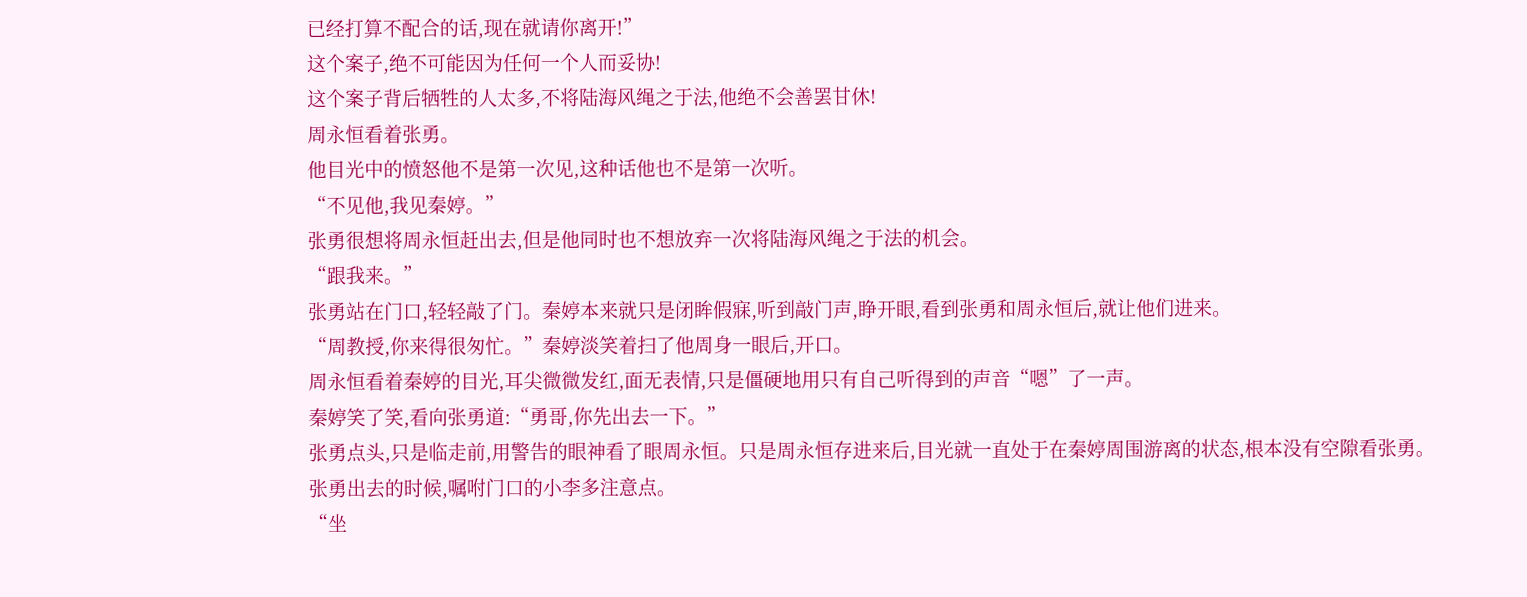已经打算不配合的话,现在就请你离开!”
这个案子,绝不可能因为任何一个人而妥协!
这个案子背后牺牲的人太多,不将陆海风绳之于法,他绝不会善罢甘休!
周永恒看着张勇。
他目光中的愤怒他不是第一次见,这种话他也不是第一次听。
“不见他,我见秦婷。”
张勇很想将周永恒赶出去,但是他同时也不想放弃一次将陆海风绳之于法的机会。
“跟我来。”
张勇站在门口,轻轻敲了门。秦婷本来就只是闭眸假寐,听到敲门声,睁开眼,看到张勇和周永恒后,就让他们进来。
“周教授,你来得很匆忙。”秦婷淡笑着扫了他周身一眼后,开口。
周永恒看着秦婷的目光,耳尖微微发红,面无表情,只是僵硬地用只有自己听得到的声音“嗯”了一声。
秦婷笑了笑,看向张勇道:“勇哥,你先出去一下。”
张勇点头,只是临走前,用警告的眼神看了眼周永恒。只是周永恒存进来后,目光就一直处于在秦婷周围游离的状态,根本没有空隙看张勇。
张勇出去的时候,嘱咐门口的小李多注意点。
“坐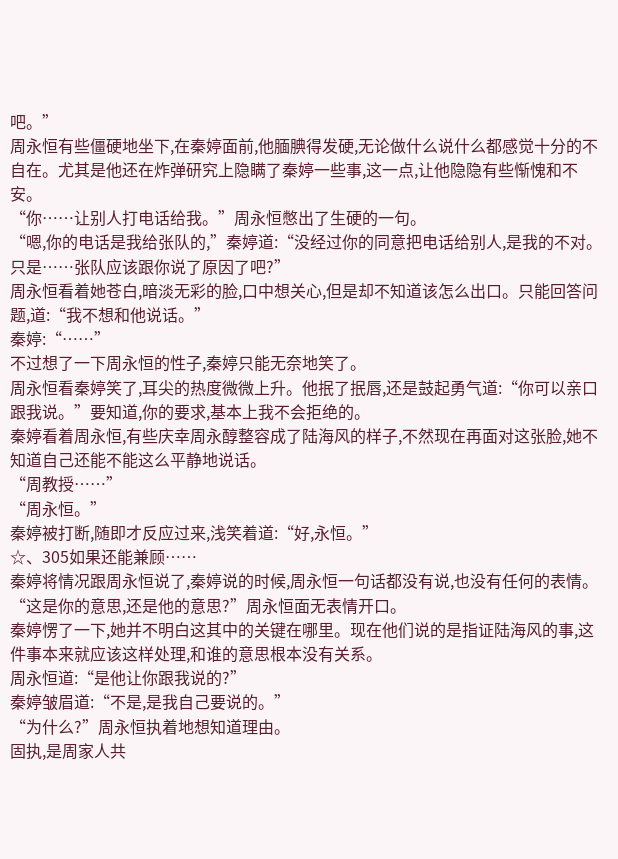吧。”
周永恒有些僵硬地坐下,在秦婷面前,他腼腆得发硬,无论做什么说什么都感觉十分的不自在。尤其是他还在炸弹研究上隐瞒了秦婷一些事,这一点,让他隐隐有些惭愧和不安。
“你……让别人打电话给我。”周永恒憋出了生硬的一句。
“嗯,你的电话是我给张队的,”秦婷道:“没经过你的同意把电话给别人,是我的不对。只是……张队应该跟你说了原因了吧?”
周永恒看着她苍白,暗淡无彩的脸,口中想关心,但是却不知道该怎么出口。只能回答问题,道:“我不想和他说话。”
秦婷:“……”
不过想了一下周永恒的性子,秦婷只能无奈地笑了。
周永恒看秦婷笑了,耳尖的热度微微上升。他抿了抿唇,还是鼓起勇气道:“你可以亲口跟我说。”要知道,你的要求,基本上我不会拒绝的。
秦婷看着周永恒,有些庆幸周永醇整容成了陆海风的样子,不然现在再面对这张脸,她不知道自己还能不能这么平静地说话。
“周教授……”
“周永恒。”
秦婷被打断,随即才反应过来,浅笑着道:“好,永恒。”
☆、305如果还能兼顾……
秦婷将情况跟周永恒说了,秦婷说的时候,周永恒一句话都没有说,也没有任何的表情。
“这是你的意思,还是他的意思?”周永恒面无表情开口。
秦婷愣了一下,她并不明白这其中的关键在哪里。现在他们说的是指证陆海风的事,这件事本来就应该这样处理,和谁的意思根本没有关系。
周永恒道:“是他让你跟我说的?”
秦婷皱眉道:“不是,是我自己要说的。”
“为什么?”周永恒执着地想知道理由。
固执,是周家人共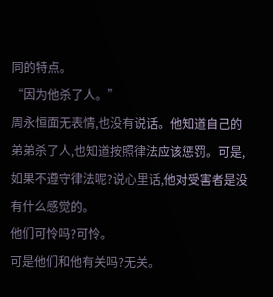同的特点。
“因为他杀了人。”
周永恒面无表情,也没有说话。他知道自己的弟弟杀了人,也知道按照律法应该惩罚。可是,如果不遵守律法呢?说心里话,他对受害者是没有什么感觉的。
他们可怜吗?可怜。
可是他们和他有关吗?无关。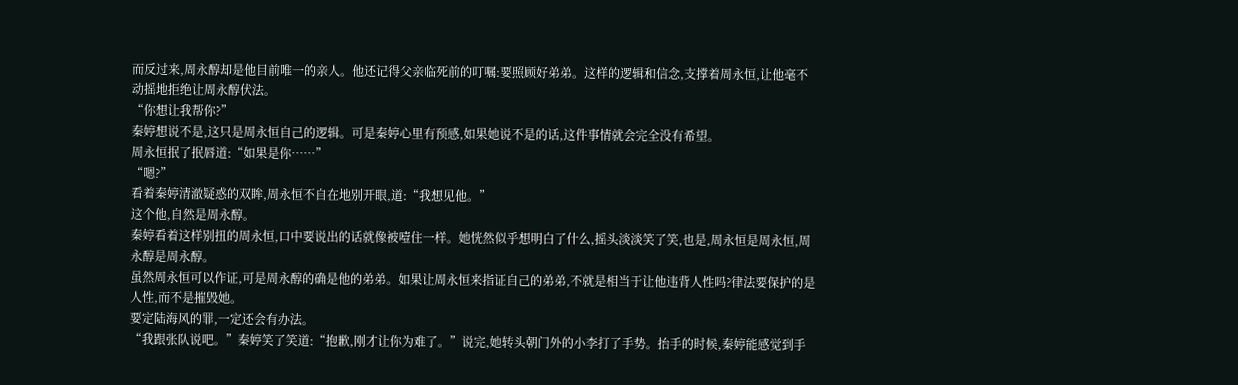而反过来,周永醇却是他目前唯一的亲人。他还记得父亲临死前的叮嘱:要照顾好弟弟。这样的逻辑和信念,支撑着周永恒,让他毫不动摇地拒绝让周永醇伏法。
“你想让我帮你?”
秦婷想说不是,这只是周永恒自己的逻辑。可是秦婷心里有预感,如果她说不是的话,这件事情就会完全没有希望。
周永恒抿了抿唇道:“如果是你……”
“嗯?”
看着秦婷清澈疑惑的双眸,周永恒不自在地别开眼,道:“我想见他。”
这个他,自然是周永醇。
秦婷看着这样别扭的周永恒,口中要说出的话就像被噎住一样。她恍然似乎想明白了什么,摇头淡淡笑了笑,也是,周永恒是周永恒,周永醇是周永醇。
虽然周永恒可以作证,可是周永醇的确是他的弟弟。如果让周永恒来指证自己的弟弟,不就是相当于让他违背人性吗?律法要保护的是人性,而不是摧毁她。
要定陆海风的罪,一定还会有办法。
“我跟张队说吧。”秦婷笑了笑道:“抱歉,刚才让你为难了。”说完,她转头朝门外的小李打了手势。抬手的时候,秦婷能感觉到手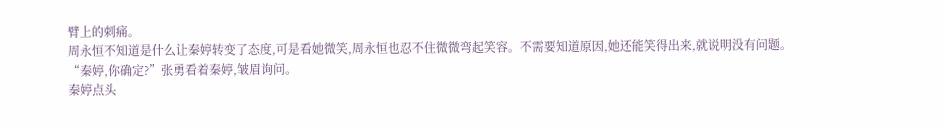臂上的刺痛。
周永恒不知道是什么让秦婷转变了态度,可是看她微笑,周永恒也忍不住微微弯起笑容。不需要知道原因,她还能笑得出来,就说明没有问题。
“秦婷,你确定?”张勇看着秦婷,皱眉询问。
秦婷点头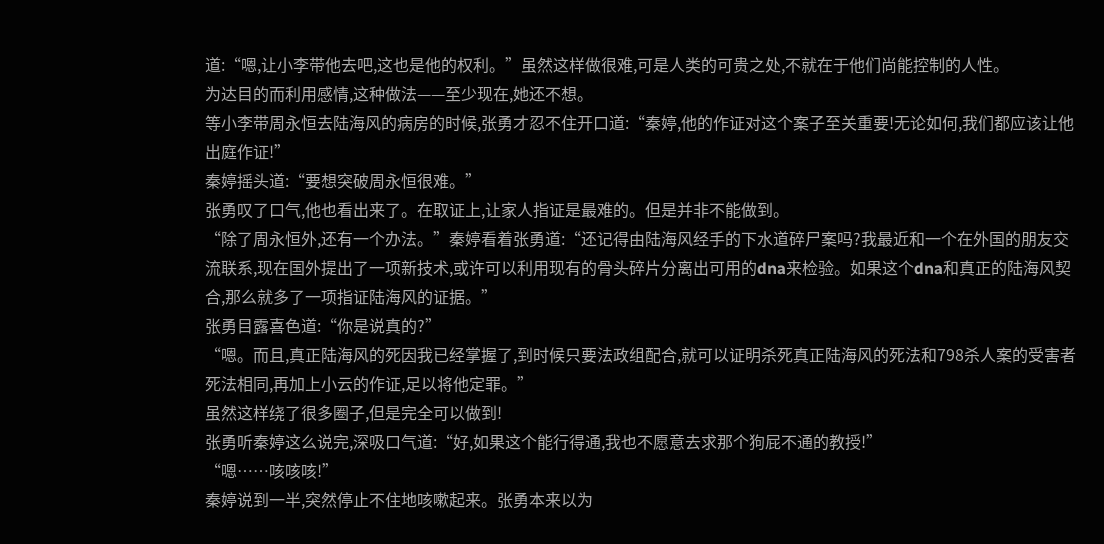道:“嗯,让小李带他去吧,这也是他的权利。”虽然这样做很难,可是人类的可贵之处,不就在于他们尚能控制的人性。
为达目的而利用感情,这种做法——至少现在,她还不想。
等小李带周永恒去陆海风的病房的时候,张勇才忍不住开口道:“秦婷,他的作证对这个案子至关重要!无论如何,我们都应该让他出庭作证!”
秦婷摇头道:“要想突破周永恒很难。”
张勇叹了口气,他也看出来了。在取证上,让家人指证是最难的。但是并非不能做到。
“除了周永恒外,还有一个办法。”秦婷看着张勇道:“还记得由陆海风经手的下水道碎尸案吗?我最近和一个在外国的朋友交流联系,现在国外提出了一项新技术,或许可以利用现有的骨头碎片分离出可用的dna来检验。如果这个dna和真正的陆海风契合,那么就多了一项指证陆海风的证据。”
张勇目露喜色道:“你是说真的?”
“嗯。而且,真正陆海风的死因我已经掌握了,到时候只要法政组配合,就可以证明杀死真正陆海风的死法和798杀人案的受害者死法相同,再加上小云的作证,足以将他定罪。”
虽然这样绕了很多圈子,但是完全可以做到!
张勇听秦婷这么说完,深吸口气道:“好,如果这个能行得通,我也不愿意去求那个狗屁不通的教授!”
“嗯……咳咳咳!”
秦婷说到一半,突然停止不住地咳嗽起来。张勇本来以为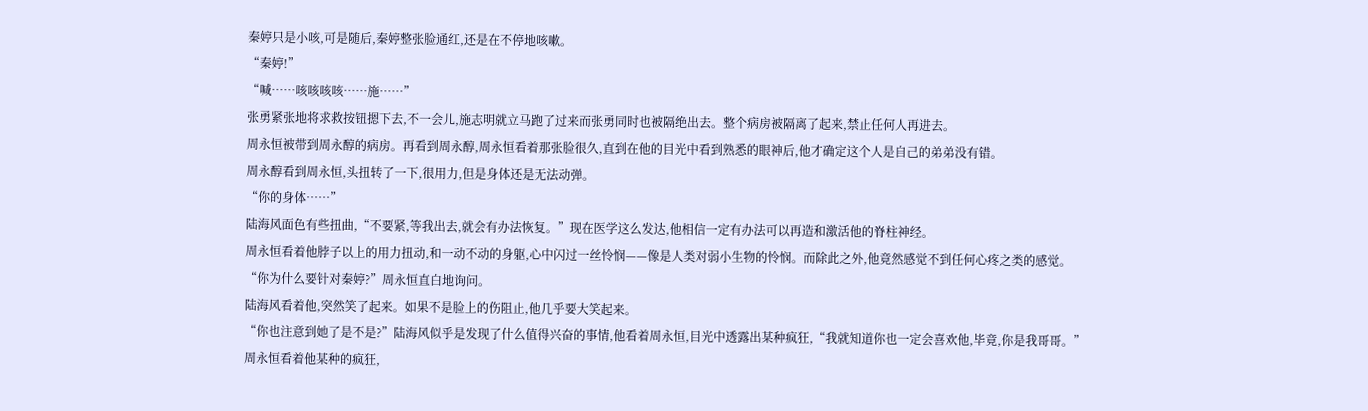秦婷只是小咳,可是随后,秦婷整张脸通红,还是在不停地咳嗽。
“秦婷!”
“喊……咳咳咳咳……施……”
张勇紧张地将求救按钮摁下去,不一会儿,施志明就立马跑了过来而张勇同时也被隔绝出去。整个病房被隔离了起来,禁止任何人再进去。
周永恒被带到周永醇的病房。再看到周永醇,周永恒看着那张脸很久,直到在他的目光中看到熟悉的眼神后,他才确定这个人是自己的弟弟没有错。
周永醇看到周永恒,头扭转了一下,很用力,但是身体还是无法动弹。
“你的身体……”
陆海风面色有些扭曲,“不要紧,等我出去,就会有办法恢复。”现在医学这么发达,他相信一定有办法可以再造和激活他的脊柱神经。
周永恒看着他脖子以上的用力扭动,和一动不动的身躯,心中闪过一丝怜悯——像是人类对弱小生物的怜悯。而除此之外,他竟然感觉不到任何心疼之类的感觉。
“你为什么要针对秦婷?”周永恒直白地询问。
陆海风看着他,突然笑了起来。如果不是脸上的伤阻止,他几乎要大笑起来。
“你也注意到她了是不是?”陆海风似乎是发现了什么值得兴奋的事情,他看着周永恒,目光中透露出某种疯狂,“我就知道你也一定会喜欢他,毕竟,你是我哥哥。”
周永恒看着他某种的疯狂,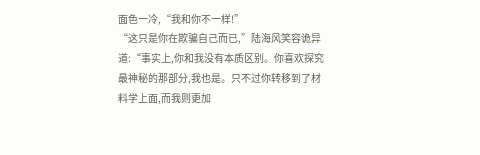面色一冷,“我和你不一样!”
“这只是你在欺骗自己而已,”陆海风笑容诡异道:“事实上,你和我没有本质区别。你喜欢探究最神秘的那部分,我也是。只不过你转移到了材料学上面,而我则更加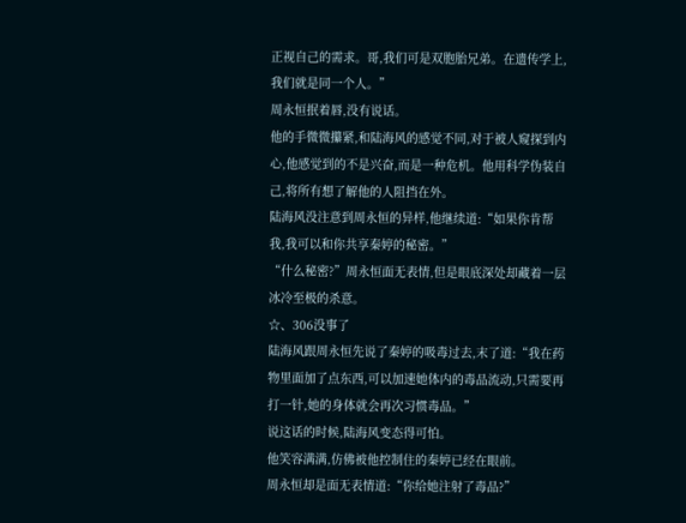正视自己的需求。哥,我们可是双胞胎兄弟。在遗传学上,我们就是同一个人。”
周永恒抿着唇,没有说话。
他的手微微攥紧,和陆海风的感觉不同,对于被人窥探到内心,他感觉到的不是兴奋,而是一种危机。他用科学伪装自己,将所有想了解他的人阻挡在外。
陆海风没注意到周永恒的异样,他继续道:“如果你肯帮我,我可以和你共享秦婷的秘密。”
“什么秘密?”周永恒面无表情,但是眼底深处却藏着一层冰冷至极的杀意。
☆、306没事了
陆海风跟周永恒先说了秦婷的吸毒过去,末了道:“我在药物里面加了点东西,可以加速她体内的毒品流动,只需要再打一针,她的身体就会再次习惯毒品。”
说这话的时候,陆海风变态得可怕。
他笑容满满,仿佛被他控制住的秦婷已经在眼前。
周永恒却是面无表情道:“你给她注射了毒品?”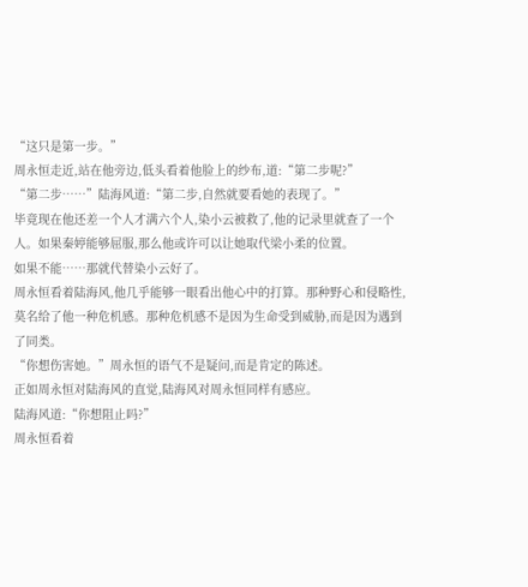“这只是第一步。”
周永恒走近,站在他旁边,低头看着他脸上的纱布,道:“第二步呢?”
“第二步……”陆海风道:“第二步,自然就要看她的表现了。”
毕竟现在他还差一个人才满六个人,染小云被救了,他的记录里就查了一个人。如果秦婷能够屈服,那么他或许可以让她取代梁小柔的位置。
如果不能……那就代替染小云好了。
周永恒看着陆海风,他几乎能够一眼看出他心中的打算。那种野心和侵略性,莫名给了他一种危机感。那种危机感不是因为生命受到威胁,而是因为遇到了同类。
“你想伤害她。”周永恒的语气不是疑问,而是肯定的陈述。
正如周永恒对陆海风的直觉,陆海风对周永恒同样有感应。
陆海风道:“你想阻止吗?”
周永恒看着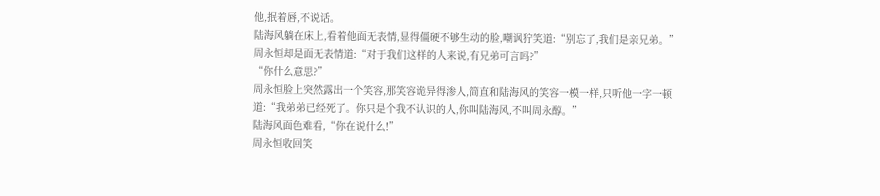他,抿着唇,不说话。
陆海风躺在床上,看着他面无表情,显得僵硬不够生动的脸,嘲讽狞笑道:“别忘了,我们是亲兄弟。”
周永恒却是面无表情道:“对于我们这样的人来说,有兄弟可言吗?”
“你什么意思?”
周永恒脸上突然露出一个笑容,那笑容诡异得渗人,简直和陆海风的笑容一模一样,只听他一字一顿道:“我弟弟已经死了。你只是个我不认识的人,你叫陆海风,不叫周永醇。”
陆海风面色难看,“你在说什么!”
周永恒收回笑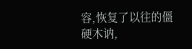容,恢复了以往的僵硬木讷,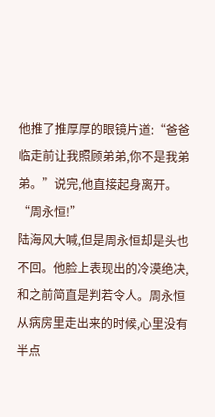他推了推厚厚的眼镜片道:“爸爸临走前让我照顾弟弟,你不是我弟弟。”说完,他直接起身离开。
“周永恒!”
陆海风大喊,但是周永恒却是头也不回。他脸上表现出的冷漠绝决,和之前简直是判若令人。周永恒从病房里走出来的时候,心里没有半点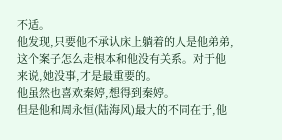不适。
他发现,只要他不承认床上躺着的人是他弟弟,这个案子怎么走根本和他没有关系。对于他来说,她没事,才是最重要的。
他虽然也喜欢秦婷,想得到秦婷。
但是他和周永恒(陆海风)最大的不同在于,他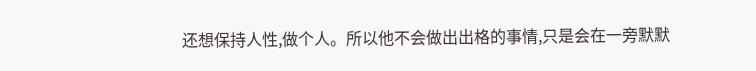还想保持人性,做个人。所以他不会做出出格的事情,只是会在一旁默默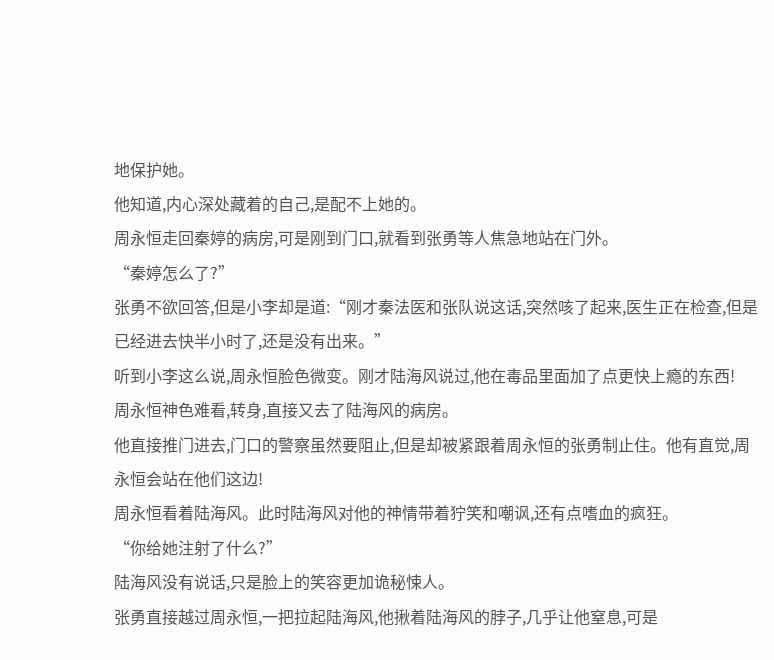地保护她。
他知道,内心深处藏着的自己,是配不上她的。
周永恒走回秦婷的病房,可是刚到门口,就看到张勇等人焦急地站在门外。
“秦婷怎么了?”
张勇不欲回答,但是小李却是道:“刚才秦法医和张队说这话,突然咳了起来,医生正在检查,但是已经进去快半小时了,还是没有出来。”
听到小李这么说,周永恒脸色微变。刚才陆海风说过,他在毒品里面加了点更快上瘾的东西!
周永恒神色难看,转身,直接又去了陆海风的病房。
他直接推门进去,门口的警察虽然要阻止,但是却被紧跟着周永恒的张勇制止住。他有直觉,周永恒会站在他们这边!
周永恒看着陆海风。此时陆海风对他的神情带着狞笑和嘲讽,还有点嗜血的疯狂。
“你给她注射了什么?”
陆海风没有说话,只是脸上的笑容更加诡秘悚人。
张勇直接越过周永恒,一把拉起陆海风,他揪着陆海风的脖子,几乎让他窒息,可是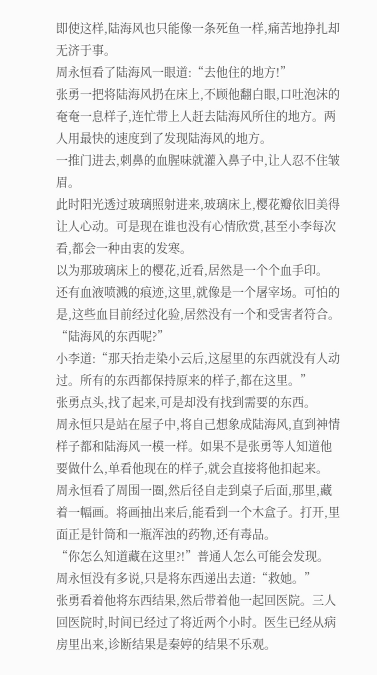即使这样,陆海风也只能像一条死鱼一样,痛苦地挣扎却无济于事。
周永恒看了陆海风一眼道:“去他住的地方!”
张勇一把将陆海风扔在床上,不顾他翻白眼,口吐泡沫的奄奄一息样子,连忙带上人赶去陆海风所住的地方。两人用最快的速度到了发现陆海风的地方。
一推门进去,刺鼻的血腥味就灌入鼻子中,让人忍不住皱眉。
此时阳光透过玻璃照射进来,玻璃床上,樱花瓣依旧美得让人心动。可是现在谁也没有心情欣赏,甚至小李每次看,都会一种由衷的发寒。
以为那玻璃床上的樱花,近看,居然是一个个血手印。
还有血液喷溅的痕迹,这里,就像是一个屠宰场。可怕的是,这些血目前经过化验,居然没有一个和受害者符合。
“陆海风的东西呢?”
小李道:“那天抬走染小云后,这屋里的东西就没有人动过。所有的东西都保持原来的样子,都在这里。”
张勇点头,找了起来,可是却没有找到需要的东西。
周永恒只是站在屋子中,将自己想象成陆海风,直到神情样子都和陆海风一模一样。如果不是张勇等人知道他要做什么,单看他现在的样子,就会直接将他扣起来。
周永恒看了周围一圈,然后径自走到桌子后面,那里,藏着一幅画。将画抽出来后,能看到一个木盒子。打开,里面正是针筒和一瓶浑浊的药物,还有毒品。
“你怎么知道藏在这里?!”普通人怎么可能会发现。
周永恒没有多说,只是将东西递出去道:“救她。”
张勇看着他将东西结果,然后带着他一起回医院。三人回医院时,时间已经过了将近两个小时。医生已经从病房里出来,诊断结果是秦婷的结果不乐观。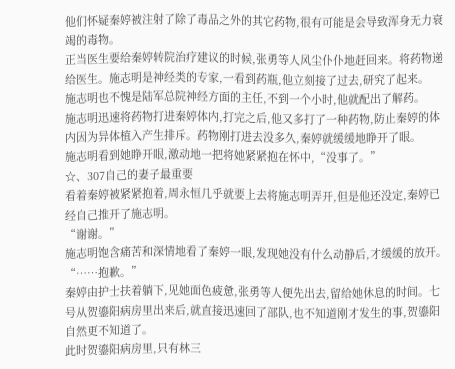他们怀疑秦婷被注射了除了毒品之外的其它药物,很有可能是会导致浑身无力衰竭的毒物。
正当医生要给秦婷转院治疗建议的时候,张勇等人风尘仆仆地赶回来。将药物递给医生。施志明是神经类的专家,一看到药瓶,他立刻接了过去,研究了起来。
施志明也不愧是陆军总院神经方面的主任,不到一个小时,他就配出了解药。
施志明迅速将药物打进秦婷体内,打完之后,他又多打了一种药物,防止秦婷的体内因为异体植入产生排斥。药物刚打进去没多久,秦婷就缓缓地睁开了眼。
施志明看到她睁开眼,激动地一把将她紧紧抱在怀中,“没事了。”
☆、307自己的妻子最重要
看着秦婷被紧紧抱着,周永恒几乎就要上去将施志明弄开,但是他还没定,秦婷已经自己推开了施志明。
“谢谢。”
施志明饱含痛苦和深情地看了秦婷一眼,发现她没有什么动静后,才缓缓的放开。
“……抱歉。”
秦婷由护士扶着躺下,见她面色疲惫,张勇等人便先出去,留给她休息的时间。七号从贺鎏阳病房里出来后,就直接迅速回了部队,也不知道刚才发生的事,贺鎏阳自然更不知道了。
此时贺鎏阳病房里,只有林三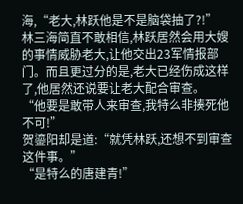海,“老大,林跃他是不是脑袋抽了?!”
林三海简直不敢相信,林跃居然会用大嫂的事情威胁老大,让他交出23军情报部门。而且更过分的是,老大已经伤成这样了,他居然还说要让老大配合审查。
“他要是敢带人来审查,我特么非揍死他不可!”
贺鎏阳却是道:“就凭林跃,还想不到审查这件事。”
“是特么的唐建青!”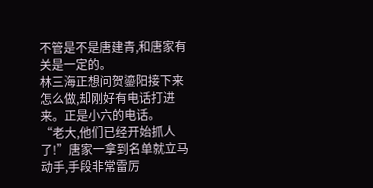不管是不是唐建青,和唐家有关是一定的。
林三海正想问贺鎏阳接下来怎么做,却刚好有电话打进来。正是小六的电话。
“老大,他们已经开始抓人了!”唐家一拿到名单就立马动手,手段非常雷厉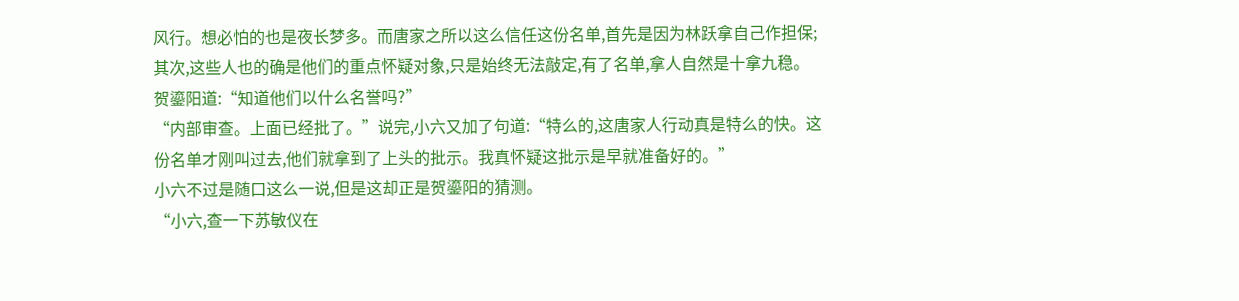风行。想必怕的也是夜长梦多。而唐家之所以这么信任这份名单,首先是因为林跃拿自己作担保;其次,这些人也的确是他们的重点怀疑对象,只是始终无法敲定,有了名单,拿人自然是十拿九稳。
贺鎏阳道:“知道他们以什么名誉吗?”
“内部审查。上面已经批了。”说完,小六又加了句道:“特么的,这唐家人行动真是特么的快。这份名单才刚叫过去,他们就拿到了上头的批示。我真怀疑这批示是早就准备好的。”
小六不过是随口这么一说,但是这却正是贺鎏阳的猜测。
“小六,查一下苏敏仪在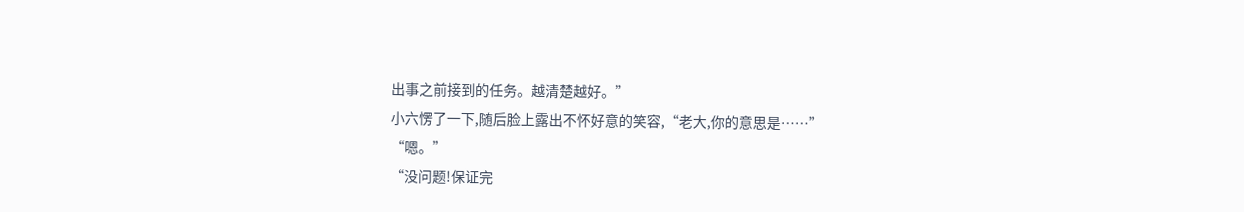出事之前接到的任务。越清楚越好。”
小六愣了一下,随后脸上露出不怀好意的笑容,“老大,你的意思是……”
“嗯。”
“没问题!保证完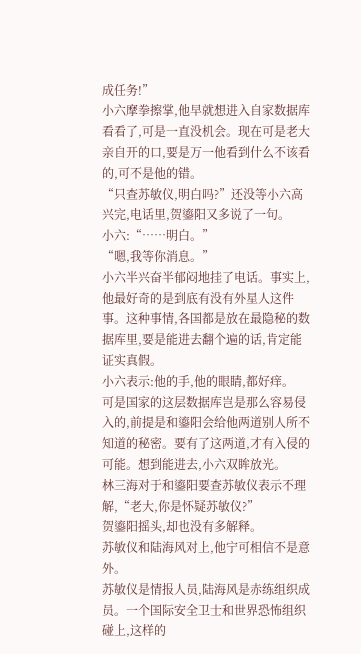成任务!”
小六摩拳擦掌,他早就想进入自家数据库看看了,可是一直没机会。现在可是老大亲自开的口,要是万一他看到什么不该看的,可不是他的错。
“只查苏敏仪,明白吗?”还没等小六高兴完,电话里,贺鎏阳又多说了一句。
小六:“……明白。”
“嗯,我等你消息。”
小六半兴奋半郁闷地挂了电话。事实上,他最好奇的是到底有没有外星人这件事。这种事情,各国都是放在最隐秘的数据库里,要是能进去翻个遍的话,肯定能证实真假。
小六表示:他的手,他的眼睛,都好痒。
可是国家的这层数据库岂是那么容易侵入的,前提是和鎏阳会给他两道别人所不知道的秘密。要有了这两道,才有入侵的可能。想到能进去,小六双眸放光。
林三海对于和鎏阳要查苏敏仪表示不理解,“老大,你是怀疑苏敏仪?”
贺鎏阳摇头,却也没有多解释。
苏敏仪和陆海风对上,他宁可相信不是意外。
苏敏仪是情报人员,陆海风是赤练组织成员。一个国际安全卫士和世界恐怖组织碰上,这样的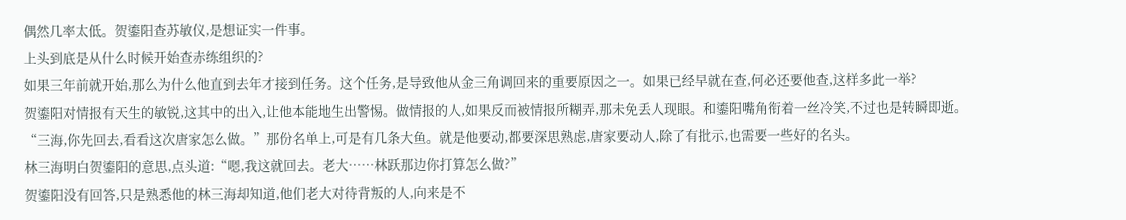偶然几率太低。贺鎏阳查苏敏仪,是想证实一件事。
上头到底是从什么时候开始查赤练组织的?
如果三年前就开始,那么为什么他直到去年才接到任务。这个任务,是导致他从金三角调回来的重要原因之一。如果已经早就在查,何必还要他查,这样多此一举?
贺鎏阳对情报有天生的敏锐,这其中的出入,让他本能地生出警惕。做情报的人,如果反而被情报所糊弄,那未免丢人现眼。和鎏阳嘴角衔着一丝冷笑,不过也是转瞬即逝。
“三海,你先回去,看看这次唐家怎么做。”那份名单上,可是有几条大鱼。就是他要动,都要深思熟虑,唐家要动人,除了有批示,也需要一些好的名头。
林三海明白贺鎏阳的意思,点头道:“嗯,我这就回去。老大……林跃那边你打算怎么做?”
贺鎏阳没有回答,只是熟悉他的林三海却知道,他们老大对待背叛的人,向来是不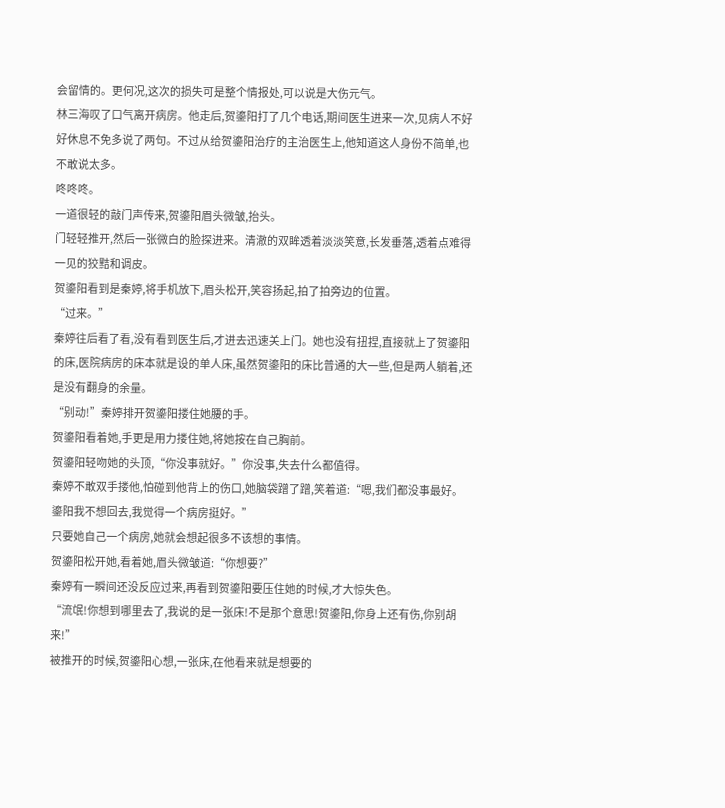会留情的。更何况,这次的损失可是整个情报处,可以说是大伤元气。
林三海叹了口气离开病房。他走后,贺鎏阳打了几个电话,期间医生进来一次,见病人不好好休息不免多说了两句。不过从给贺鎏阳治疗的主治医生上,他知道这人身份不简单,也不敢说太多。
咚咚咚。
一道很轻的敲门声传来,贺鎏阳眉头微皱,抬头。
门轻轻推开,然后一张微白的脸探进来。清澈的双眸透着淡淡笑意,长发垂落,透着点难得一见的狡黠和调皮。
贺鎏阳看到是秦婷,将手机放下,眉头松开,笑容扬起,拍了拍旁边的位置。
“过来。”
秦婷往后看了看,没有看到医生后,才进去迅速关上门。她也没有扭捏,直接就上了贺鎏阳的床,医院病房的床本就是设的单人床,虽然贺鎏阳的床比普通的大一些,但是两人躺着,还是没有翻身的余量。
“别动!”秦婷排开贺鎏阳搂住她腰的手。
贺鎏阳看着她,手更是用力搂住她,将她按在自己胸前。
贺鎏阳轻吻她的头顶,“你没事就好。”你没事,失去什么都值得。
秦婷不敢双手搂他,怕碰到他背上的伤口,她脑袋蹭了蹭,笑着道:“嗯,我们都没事最好。鎏阳我不想回去,我觉得一个病房挺好。”
只要她自己一个病房,她就会想起很多不该想的事情。
贺鎏阳松开她,看着她,眉头微皱道:“你想要?”
秦婷有一瞬间还没反应过来,再看到贺鎏阳要压住她的时候,才大惊失色。
“流氓!你想到哪里去了,我说的是一张床!不是那个意思!贺鎏阳,你身上还有伤,你别胡来!”
被推开的时候,贺鎏阳心想,一张床,在他看来就是想要的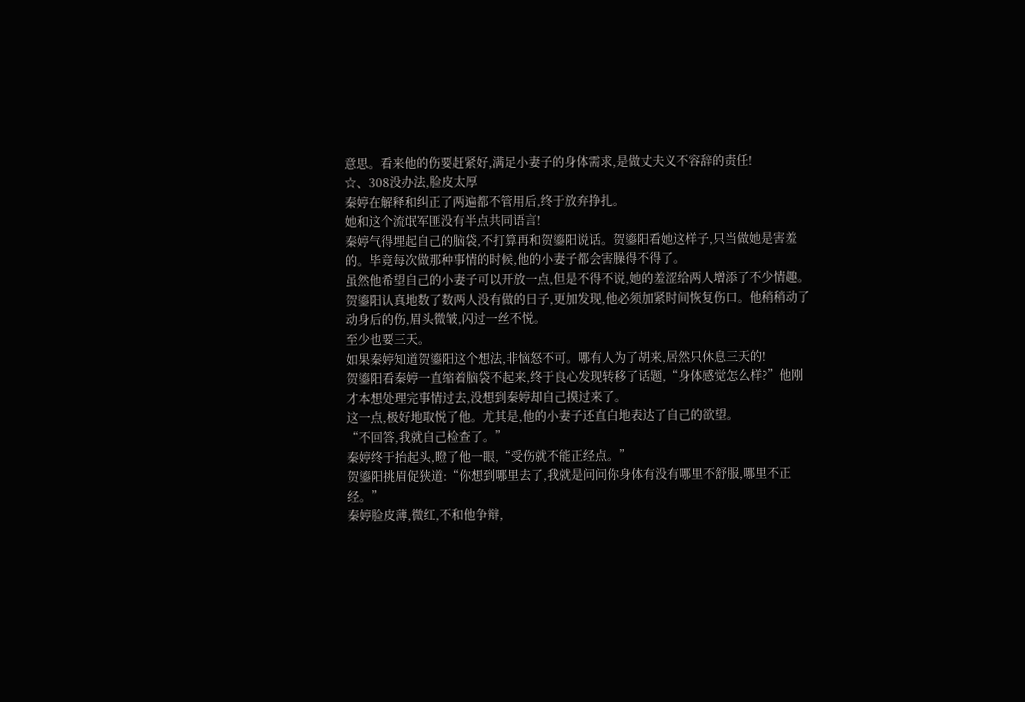意思。看来他的伤要赶紧好,满足小妻子的身体需求,是做丈夫义不容辞的责任!
☆、308没办法,脸皮太厚
秦婷在解释和纠正了两遍都不管用后,终于放弃挣扎。
她和这个流氓军匪没有半点共同语言!
秦婷气得埋起自己的脑袋,不打算再和贺鎏阳说话。贺鎏阳看她这样子,只当做她是害羞的。毕竟每次做那种事情的时候,他的小妻子都会害臊得不得了。
虽然他希望自己的小妻子可以开放一点,但是不得不说,她的羞涩给两人增添了不少情趣。
贺鎏阳认真地数了数两人没有做的日子,更加发现,他必须加紧时间恢复伤口。他稍稍动了动身后的伤,眉头微皱,闪过一丝不悦。
至少也要三天。
如果秦婷知道贺鎏阳这个想法,非恼怒不可。哪有人为了胡来,居然只休息三天的!
贺鎏阳看秦婷一直缩着脑袋不起来,终于良心发现转移了话题,“身体感觉怎么样?”他刚才本想处理完事情过去,没想到秦婷却自己摸过来了。
这一点,极好地取悦了他。尤其是,他的小妻子还直白地表达了自己的欲望。
“不回答,我就自己检查了。”
秦婷终于抬起头,瞪了他一眼,“受伤就不能正经点。”
贺鎏阳挑眉促狭道:“你想到哪里去了,我就是问问你身体有没有哪里不舒服,哪里不正经。”
秦婷脸皮薄,微红,不和他争辩,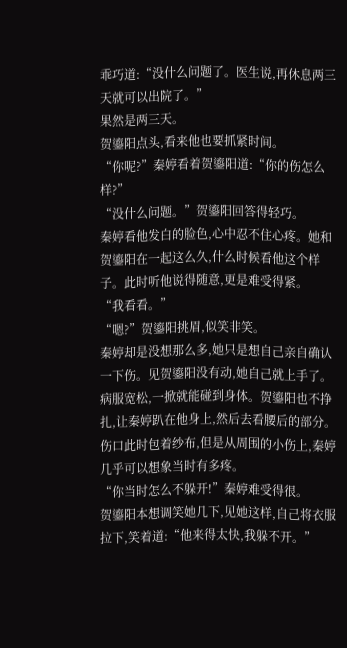乖巧道:“没什么问题了。医生说,再休息两三天就可以出院了。”
果然是两三天。
贺鎏阳点头,看来他也要抓紧时间。
“你呢?”秦婷看着贺鎏阳道:“你的伤怎么样?”
“没什么问题。”贺鎏阳回答得轻巧。
秦婷看他发白的脸色,心中忍不住心疼。她和贺鎏阳在一起这么久,什么时候看他这个样子。此时听他说得随意,更是难受得紧。
“我看看。”
“嗯?”贺鎏阳挑眉,似笑非笑。
秦婷却是没想那么多,她只是想自己亲自确认一下伤。见贺鎏阳没有动,她自己就上手了。病服宽松,一掀就能碰到身体。贺鎏阳也不挣扎,让秦婷趴在他身上,然后去看腰后的部分。
伤口此时包着纱布,但是从周围的小伤上,秦婷几乎可以想象当时有多疼。
“你当时怎么不躲开!”秦婷难受得很。
贺鎏阳本想调笑她几下,见她这样,自己将衣服拉下,笑着道:“他来得太快,我躲不开。”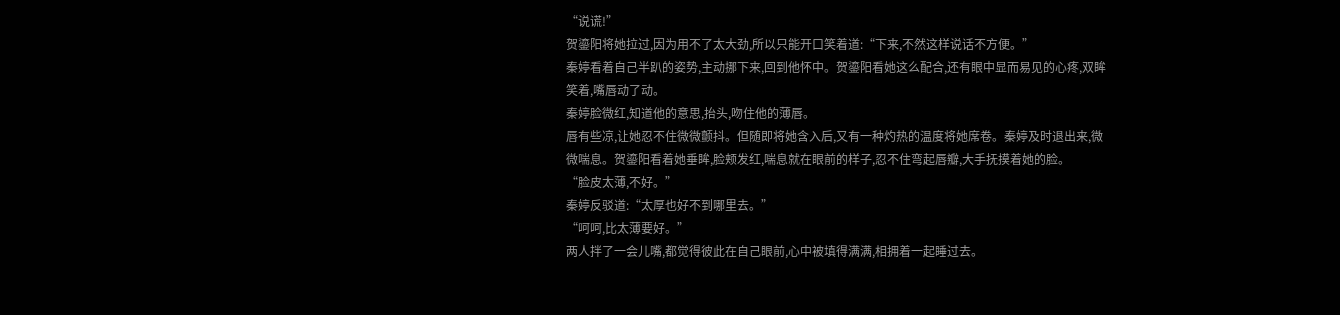“说谎!”
贺鎏阳将她拉过,因为用不了太大劲,所以只能开口笑着道:“下来,不然这样说话不方便。”
秦婷看着自己半趴的姿势,主动挪下来,回到他怀中。贺鎏阳看她这么配合,还有眼中显而易见的心疼,双眸笑着,嘴唇动了动。
秦婷脸微红,知道他的意思,抬头,吻住他的薄唇。
唇有些凉,让她忍不住微微颤抖。但随即将她含入后,又有一种灼热的温度将她席卷。秦婷及时退出来,微微喘息。贺鎏阳看着她垂眸,脸颊发红,喘息就在眼前的样子,忍不住弯起唇瓣,大手抚摸着她的脸。
“脸皮太薄,不好。”
秦婷反驳道:“太厚也好不到哪里去。”
“呵呵,比太薄要好。”
两人拌了一会儿嘴,都觉得彼此在自己眼前,心中被填得满满,相拥着一起睡过去。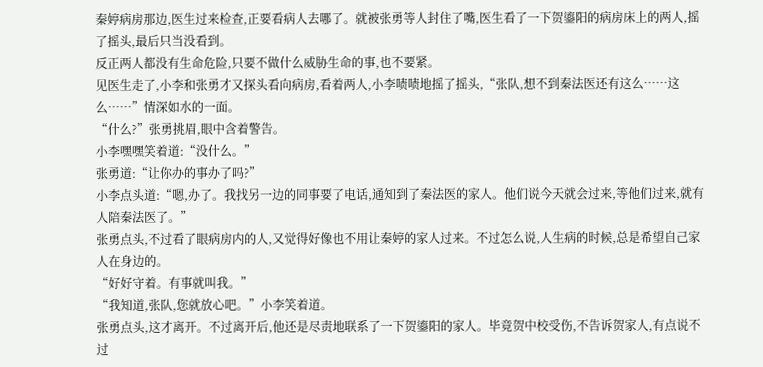秦婷病房那边,医生过来检查,正要看病人去哪了。就被张勇等人封住了嘴,医生看了一下贺鎏阳的病房床上的两人,摇了摇头,最后只当没看到。
反正两人都没有生命危险,只要不做什么威胁生命的事,也不要紧。
见医生走了,小李和张勇才又探头看向病房,看着两人,小李啧啧地摇了摇头,“张队,想不到秦法医还有这么……这么……”情深如水的一面。
“什么?”张勇挑眉,眼中含着警告。
小李嘿嘿笑着道:“没什么。”
张勇道:“让你办的事办了吗?”
小李点头道:“嗯,办了。我找另一边的同事要了电话,通知到了秦法医的家人。他们说今天就会过来,等他们过来,就有人陪秦法医了。”
张勇点头,不过看了眼病房内的人,又觉得好像也不用让秦婷的家人过来。不过怎么说,人生病的时候,总是希望自己家人在身边的。
“好好守着。有事就叫我。”
“我知道,张队,您就放心吧。”小李笑着道。
张勇点头,这才离开。不过离开后,他还是尽责地联系了一下贺鎏阳的家人。毕竟贺中校受伤,不告诉贺家人,有点说不过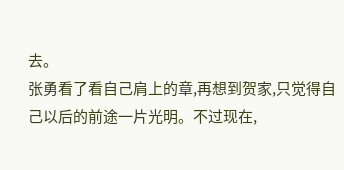去。
张勇看了看自己肩上的章,再想到贺家,只觉得自己以后的前途一片光明。不过现在,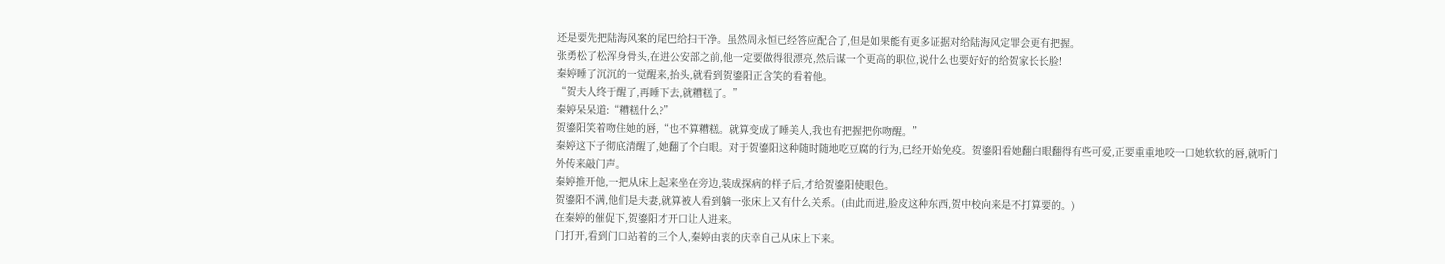还是要先把陆海风案的尾巴给扫干净。虽然周永恒已经答应配合了,但是如果能有更多证据对给陆海风定罪会更有把握。
张勇松了松浑身骨头,在进公安部之前,他一定要做得很漂亮,然后谋一个更高的职位,说什么也要好好的给贺家长长脸!
秦婷睡了沉沉的一觉醒来,抬头,就看到贺鎏阳正含笑的看着他。
“贺夫人终于醒了,再睡下去,就糟糕了。”
秦婷呆呆道:“糟糕什么?”
贺鎏阳笑着吻住她的唇,“也不算糟糕。就算变成了睡美人,我也有把握把你吻醒。”
秦婷这下子彻底清醒了,她翻了个白眼。对于贺鎏阳这种随时随地吃豆腐的行为,已经开始免疫。贺鎏阳看她翻白眼翻得有些可爱,正要重重地咬一口她软软的唇,就听门外传来敲门声。
秦婷推开他,一把从床上起来坐在旁边,装成探病的样子后,才给贺鎏阳使眼色。
贺鎏阳不满,他们是夫妻,就算被人看到躺一张床上又有什么关系。(由此而进,脸皮这种东西,贺中校向来是不打算要的。)
在秦婷的催促下,贺鎏阳才开口让人进来。
门打开,看到门口站着的三个人,秦婷由衷的庆幸自己从床上下来。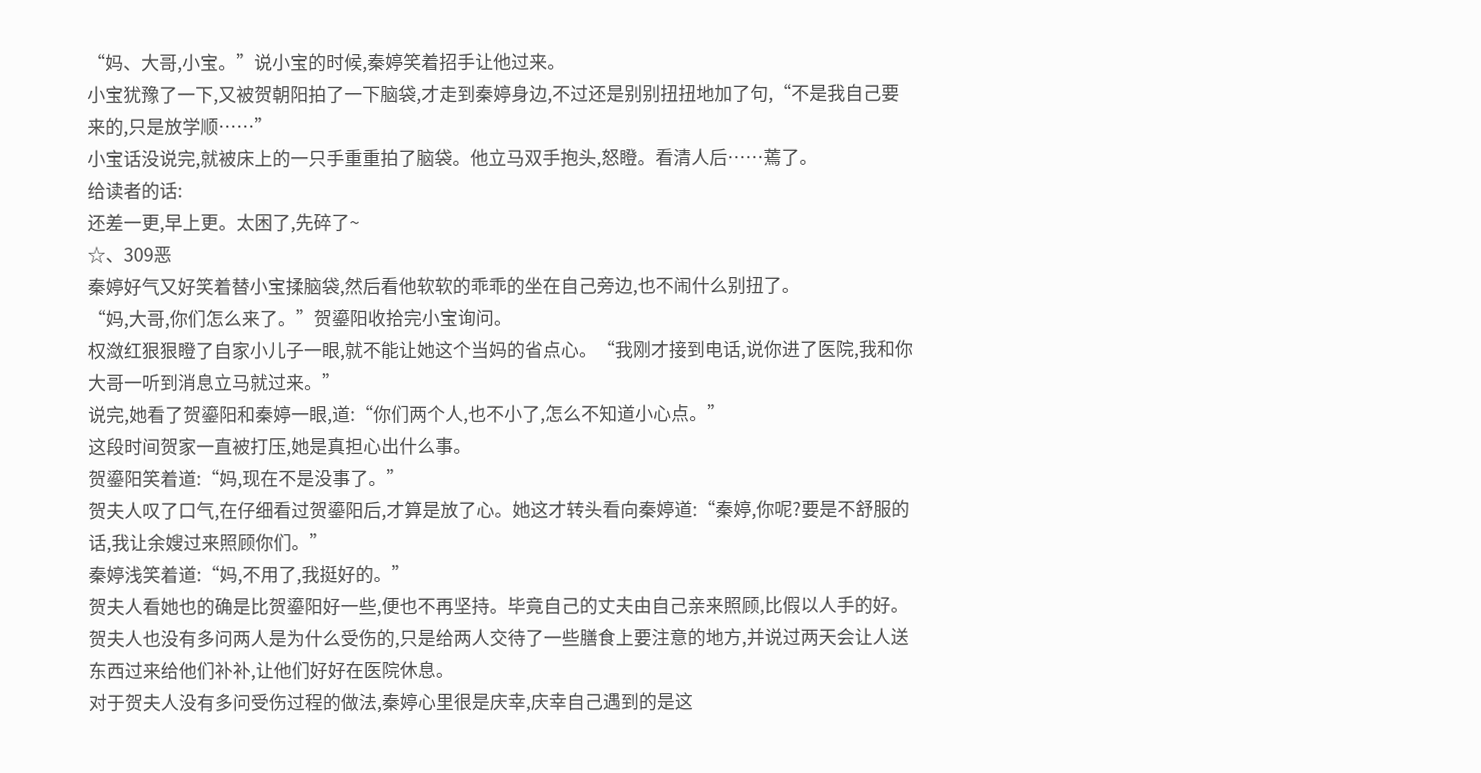“妈、大哥,小宝。”说小宝的时候,秦婷笑着招手让他过来。
小宝犹豫了一下,又被贺朝阳拍了一下脑袋,才走到秦婷身边,不过还是别别扭扭地加了句,“不是我自己要来的,只是放学顺……”
小宝话没说完,就被床上的一只手重重拍了脑袋。他立马双手抱头,怒瞪。看清人后……蔫了。
给读者的话:
还差一更,早上更。太困了,先碎了~
☆、309恶
秦婷好气又好笑着替小宝揉脑袋,然后看他软软的乖乖的坐在自己旁边,也不闹什么别扭了。
“妈,大哥,你们怎么来了。”贺鎏阳收拾完小宝询问。
权潋红狠狠瞪了自家小儿子一眼,就不能让她这个当妈的省点心。“我刚才接到电话,说你进了医院,我和你大哥一听到消息立马就过来。”
说完,她看了贺鎏阳和秦婷一眼,道:“你们两个人,也不小了,怎么不知道小心点。”
这段时间贺家一直被打压,她是真担心出什么事。
贺鎏阳笑着道:“妈,现在不是没事了。”
贺夫人叹了口气,在仔细看过贺鎏阳后,才算是放了心。她这才转头看向秦婷道:“秦婷,你呢?要是不舒服的话,我让余嫂过来照顾你们。”
秦婷浅笑着道:“妈,不用了,我挺好的。”
贺夫人看她也的确是比贺鎏阳好一些,便也不再坚持。毕竟自己的丈夫由自己亲来照顾,比假以人手的好。贺夫人也没有多问两人是为什么受伤的,只是给两人交待了一些膳食上要注意的地方,并说过两天会让人送东西过来给他们补补,让他们好好在医院休息。
对于贺夫人没有多问受伤过程的做法,秦婷心里很是庆幸,庆幸自己遇到的是这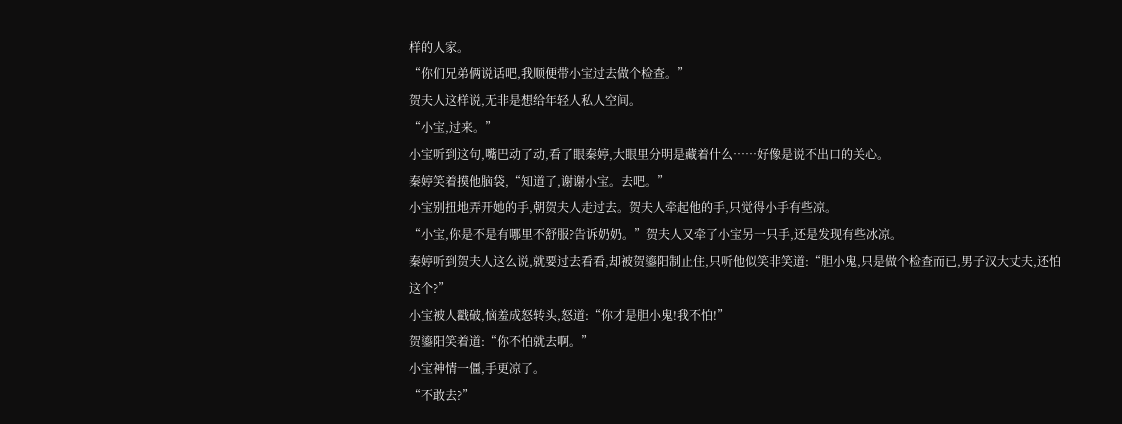样的人家。
“你们兄弟俩说话吧,我顺便带小宝过去做个检查。”
贺夫人这样说,无非是想给年轻人私人空间。
“小宝,过来。”
小宝听到这句,嘴巴动了动,看了眼秦婷,大眼里分明是藏着什么……好像是说不出口的关心。
秦婷笑着摸他脑袋,“知道了,谢谢小宝。去吧。”
小宝别扭地弄开她的手,朝贺夫人走过去。贺夫人牵起他的手,只觉得小手有些凉。
“小宝,你是不是有哪里不舒服?告诉奶奶。”贺夫人又牵了小宝另一只手,还是发现有些冰凉。
秦婷听到贺夫人这么说,就要过去看看,却被贺鎏阳制止住,只听他似笑非笑道:“胆小鬼,只是做个检查而已,男子汉大丈夫,还怕这个?”
小宝被人戳破,恼羞成怒转头,怒道:“你才是胆小鬼!我不怕!”
贺鎏阳笑着道:“你不怕就去啊。”
小宝神情一僵,手更凉了。
“不敢去?”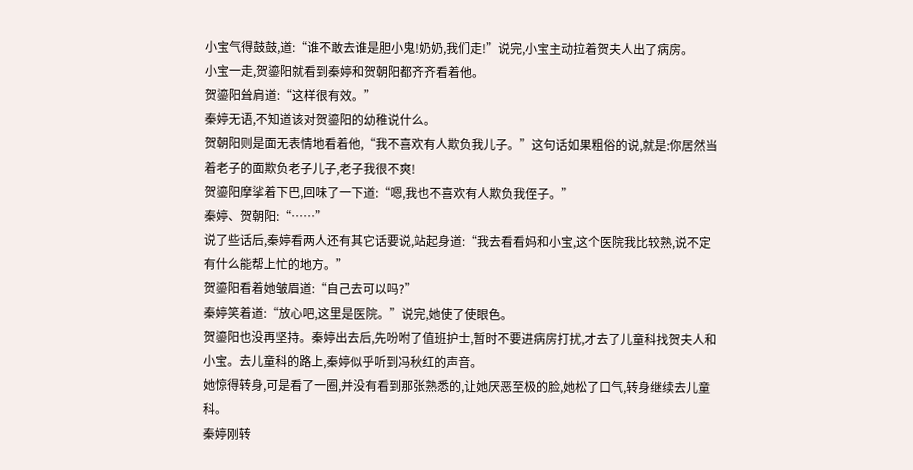小宝气得鼓鼓,道:“谁不敢去谁是胆小鬼!奶奶,我们走!”说完,小宝主动拉着贺夫人出了病房。
小宝一走,贺鎏阳就看到秦婷和贺朝阳都齐齐看着他。
贺鎏阳耸肩道:“这样很有效。”
秦婷无语,不知道该对贺鎏阳的幼稚说什么。
贺朝阳则是面无表情地看着他,“我不喜欢有人欺负我儿子。”这句话如果粗俗的说,就是:你居然当着老子的面欺负老子儿子,老子我很不爽!
贺鎏阳摩挲着下巴,回味了一下道:“嗯,我也不喜欢有人欺负我侄子。”
秦婷、贺朝阳:“……”
说了些话后,秦婷看两人还有其它话要说,站起身道:“我去看看妈和小宝,这个医院我比较熟,说不定有什么能帮上忙的地方。”
贺鎏阳看着她皱眉道:“自己去可以吗?”
秦婷笑着道:“放心吧,这里是医院。”说完,她使了使眼色。
贺鎏阳也没再坚持。秦婷出去后,先吩咐了值班护士,暂时不要进病房打扰,才去了儿童科找贺夫人和小宝。去儿童科的路上,秦婷似乎听到冯秋红的声音。
她惊得转身,可是看了一圈,并没有看到那张熟悉的,让她厌恶至极的脸,她松了口气,转身继续去儿童科。
秦婷刚转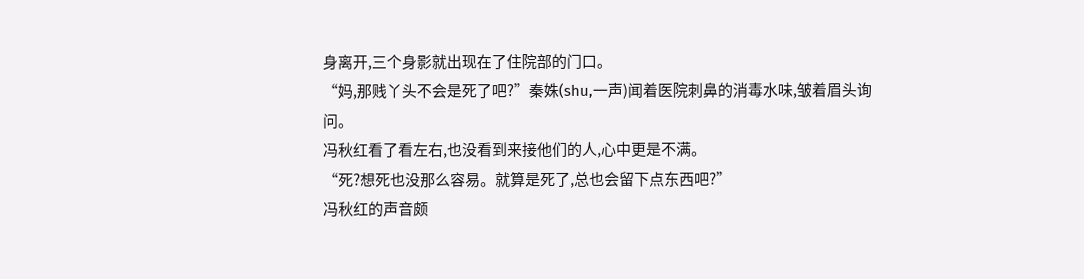身离开,三个身影就出现在了住院部的门口。
“妈,那贱丫头不会是死了吧?”秦姝(shu,一声)闻着医院刺鼻的消毒水味,皱着眉头询问。
冯秋红看了看左右,也没看到来接他们的人,心中更是不满。
“死?想死也没那么容易。就算是死了,总也会留下点东西吧?”
冯秋红的声音颇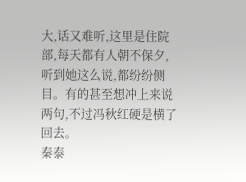大,话又难听,这里是住院部,每天都有人朝不保夕,听到她这么说,都纷纷侧目。有的甚至想冲上来说两句,不过冯秋红硬是横了回去。
秦泰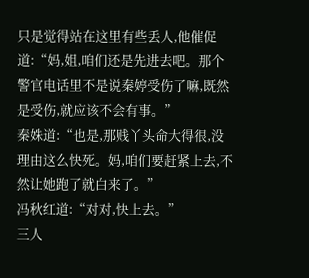只是觉得站在这里有些丢人,他催促道:“妈,姐,咱们还是先进去吧。那个警官电话里不是说秦婷受伤了嘛,既然是受伤,就应该不会有事。”
秦姝道:“也是,那贱丫头命大得很,没理由这么快死。妈,咱们要赶紧上去,不然让她跑了就白来了。”
冯秋红道:“对对,快上去。”
三人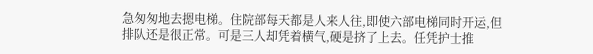急匆匆地去摁电梯。住院部每天都是人来人往,即使六部电梯同时开运,但排队还是很正常。可是三人却凭着横气,硬是挤了上去。任凭护士推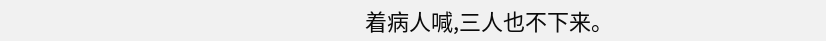着病人喊,三人也不下来。